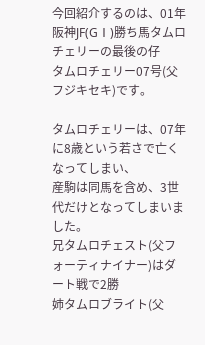今回紹介するのは、01年阪神JF(GⅠ)勝ち馬タムロチェリーの最後の仔
タムロチェリー07号(父フジキセキ)です。

タムロチェリーは、07年に8歳という若さで亡くなってしまい、
産駒は同馬を含め、3世代だけとなってしまいました。
兄タムロチェスト(父フォーティナイナー)はダート戦で2勝
姉タムロブライト(父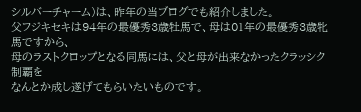シルバーチャーム)は、昨年の当ブログでも紹介しました。
父フジキセキは94年の最優秀3歳牡馬で、母は01年の最優秀3歳牝馬ですから、
母のラストクロップとなる同馬には、父と母が出来なかったクラッシク制覇を
なんとか成し遂げてもらいたいものです。